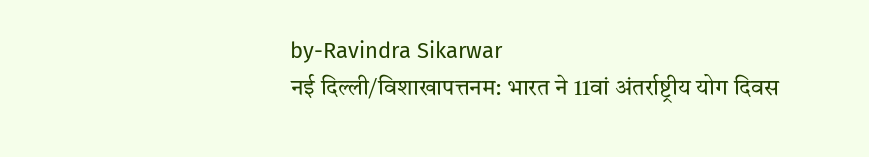by-Ravindra Sikarwar
नई दिल्ली/विशाखापत्तनम: भारत ने 11वां अंतर्राष्ट्रीय योग दिवस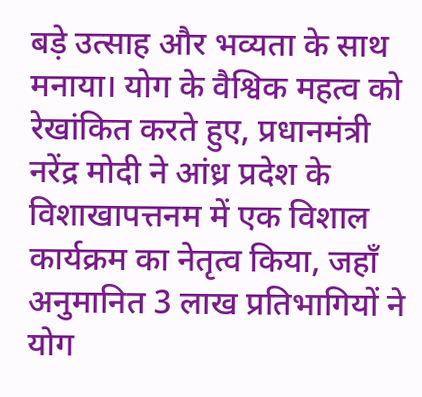बड़े उत्साह और भव्यता के साथ मनाया। योग के वैश्विक महत्व को रेखांकित करते हुए, प्रधानमंत्री नरेंद्र मोदी ने आंध्र प्रदेश के विशाखापत्तनम में एक विशाल कार्यक्रम का नेतृत्व किया, जहाँ अनुमानित 3 लाख प्रतिभागियों ने योग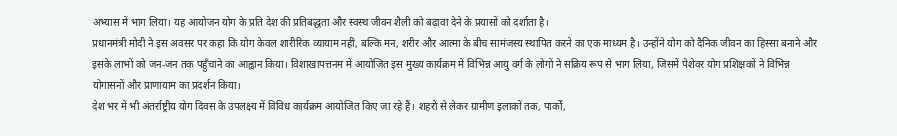अभ्यास में भाग लिया। यह आयोजन योग के प्रति देश की प्रतिबद्धता और स्वस्थ जीवन शैली को बढ़ावा देने के प्रयासों को दर्शाता है।
प्रधानमंत्री मोदी ने इस अवसर पर कहा कि योग केवल शारीरिक व्यायाम नहीं, बल्कि मन, शरीर और आत्मा के बीच सामंजस्य स्थापित करने का एक माध्यम है। उन्होंने योग को दैनिक जीवन का हिस्सा बनाने और इसके लाभों को जन-जन तक पहुँचाने का आह्वान किया। विशाखापत्तनम में आयोजित इस मुख्य कार्यक्रम में विभिन्न आयु वर्ग के लोगों ने सक्रिय रूप से भाग लिया, जिसमें पेशेवर योग प्रशिक्षकों ने विभिन्न योगासनों और प्राणायाम का प्रदर्शन किया।
देश भर में भी अंतर्राष्ट्रीय योग दिवस के उपलक्ष्य में विविध कार्यक्रम आयोजित किए जा रहे हैं। शहरों से लेकर ग्रामीण इलाकों तक, पार्कों,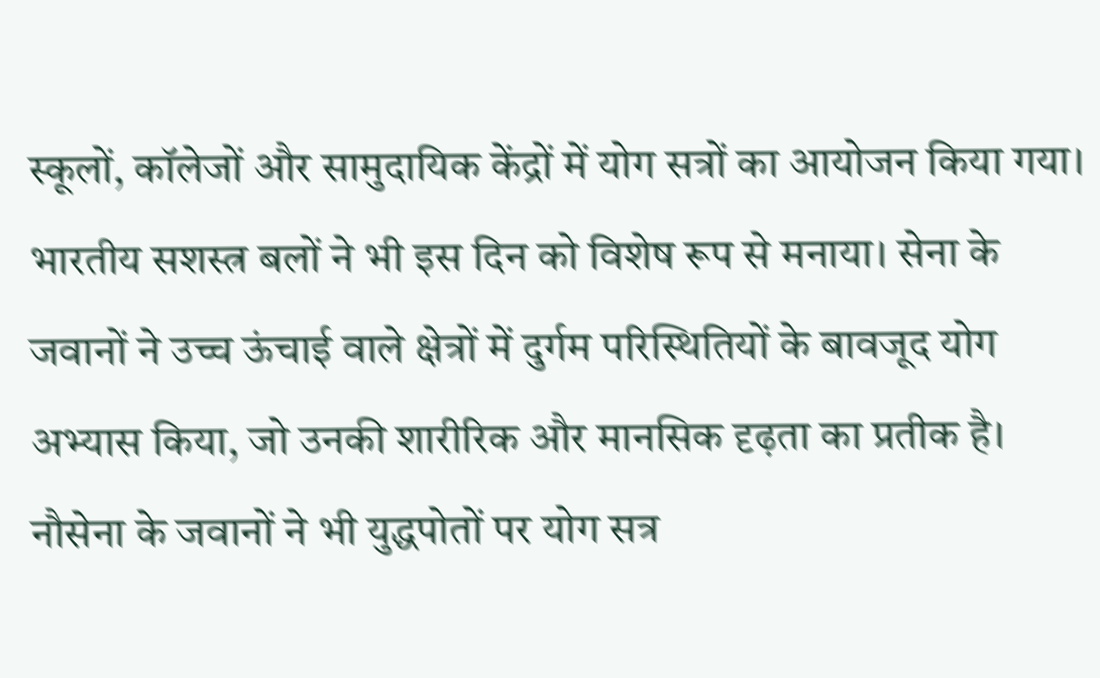स्कूलों, कॉलेजों और सामुदायिक केंद्रों में योग सत्रों का आयोजन किया गया।
भारतीय सशस्त्र बलों ने भी इस दिन को विशेष रूप से मनाया। सेना के जवानों ने उच्च ऊंचाई वाले क्षेत्रों में दुर्गम परिस्थितियों के बावजूद योग अभ्यास किया, जो उनकी शारीरिक और मानसिक दृढ़ता का प्रतीक है। नौसेना के जवानों ने भी युद्धपोतों पर योग सत्र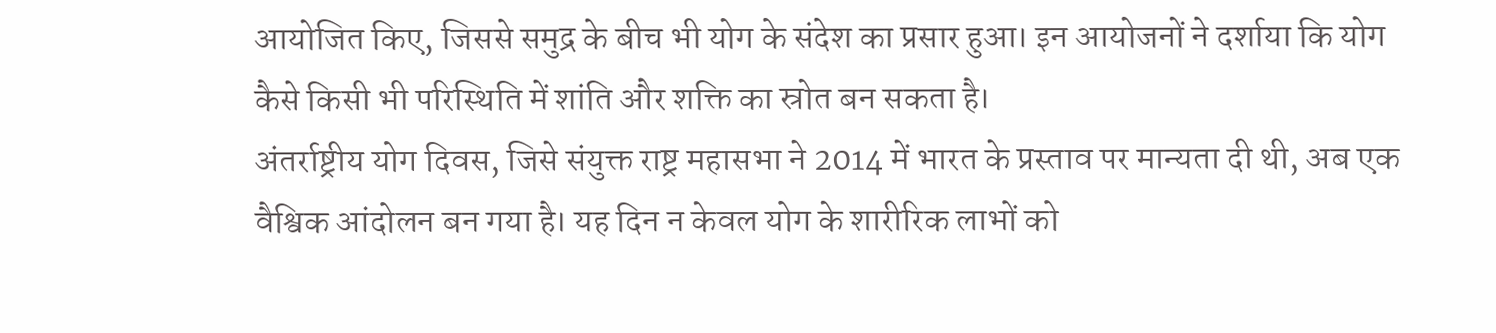आयोजित किए, जिससे समुद्र के बीच भी योग के संदेश का प्रसार हुआ। इन आयोजनों ने दर्शाया कि योग कैसे किसी भी परिस्थिति में शांति और शक्ति का स्रोत बन सकता है।
अंतर्राष्ट्रीय योग दिवस, जिसे संयुक्त राष्ट्र महासभा ने 2014 में भारत के प्रस्ताव पर मान्यता दी थी, अब एक वैश्विक आंदोलन बन गया है। यह दिन न केवल योग के शारीरिक लाभों को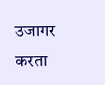उजागर करता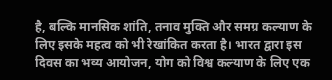है, बल्कि मानसिक शांति, तनाव मुक्ति और समग्र कल्याण के लिए इसके महत्व को भी रेखांकित करता है। भारत द्वारा इस दिवस का भव्य आयोजन, योग को विश्व कल्याण के लिए एक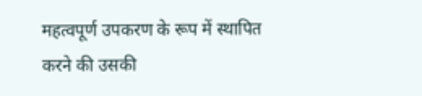महत्वपूर्ण उपकरण के रूप में स्थापित करने की उसकी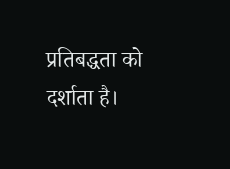प्रतिबद्धता को दर्शाता है।